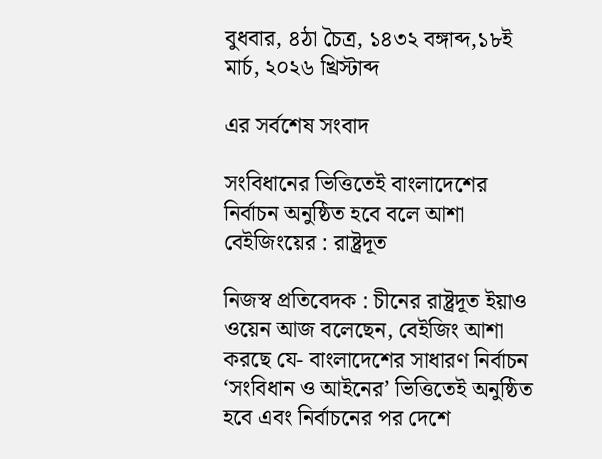বুধবার, ৪ঠা চৈত্র, ১৪৩২ বঙ্গাব্দ,১৮ই মার্চ, ২০২৬ খ্রিস্টাব্দ

এর সর্বশেষ সংবাদ

সংবিধানের ভিত্তিতেই বাংলাদেশের নির্বাচন অনুষ্ঠিত হবে বলে আশা বেইজিংয়ের : রাষ্ট্রদূত

নিজস্ব প্রতিবেদক : চীনের রাষ্ট্রদূত ইয়াও ওয়েন আজ বলেছেন, বেইজিং আশা করছে যে- বাংলাদেশের সাধারণ নির্বাচন ‘সংবিধান ও আইনের’ ভিত্তিতেই অনুষ্ঠিত হবে এবং নির্বাচনের পর দেশে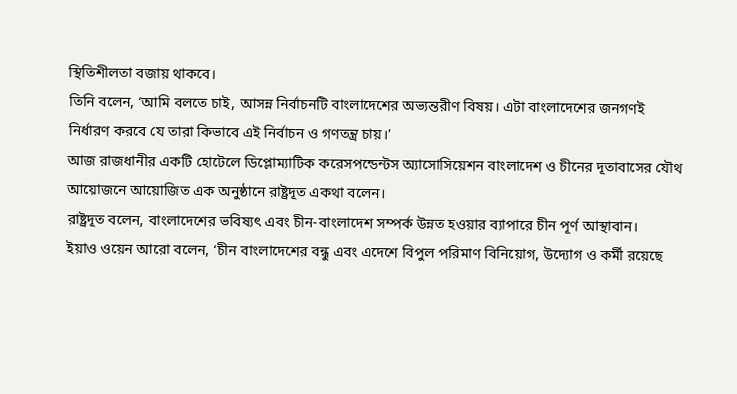স্থিতিশীলতা বজায় থাকবে।
তিনি বলেন, ‘আমি বলতে চাই, আসন্ন নির্বাচনটি বাংলাদেশের অভ্যন্তরীণ বিষয়। এটা বাংলাদেশের জনগণই নির্ধারণ করবে যে তারা কিভাবে এই নির্বাচন ও গণতন্ত্র চায়।’
আজ রাজধানীর একটি হোটেলে ডিপ্লোম্যাটিক করেসপন্ডেন্টস অ্যাসোসিয়েশন বাংলাদেশ ও চীনের দূতাবাসের যৌথ আয়োজনে আয়োজিত এক অনুষ্ঠানে রাষ্ট্রদূত একথা বলেন।
রাষ্ট্রদূত বলেন, বাংলাদেশের ভবিষ্যৎ এবং চীন-বাংলাদেশ সম্পর্ক উন্নত হওয়ার ব্যাপারে চীন পূর্ণ আস্থাবান।
ইয়াও ওয়েন আরো বলেন, ‘চীন বাংলাদেশের বন্ধু এবং এদেশে বিপুল পরিমাণ বিনিয়োগ, উদ্যোগ ও কর্মী রয়েছে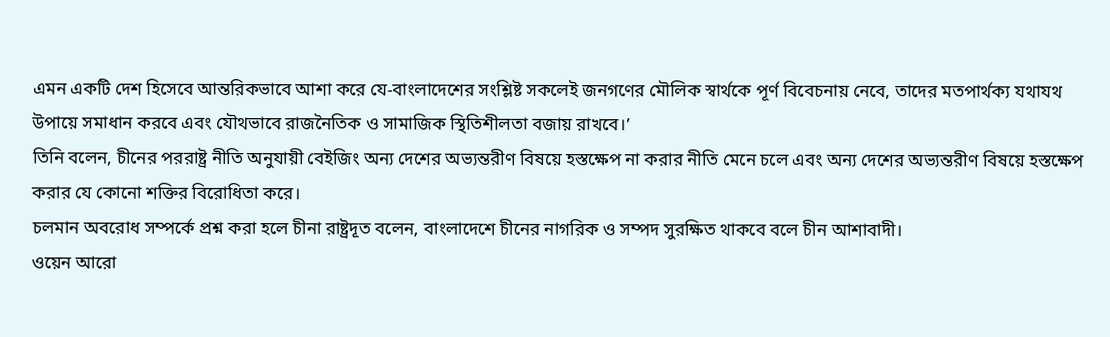এমন একটি দেশ হিসেবে আন্তরিকভাবে আশা করে যে-বাংলাদেশের সংশ্লিষ্ট সকলেই জনগণের মৌলিক স্বার্থকে পূর্ণ বিবেচনায় নেবে, তাদের মতপার্থক্য যথাযথ উপায়ে সমাধান করবে এবং যৌথভাবে রাজনৈতিক ও সামাজিক স্থিতিশীলতা বজায় রাখবে।’
তিনি বলেন, চীনের পররাষ্ট্র নীতি অনুযায়ী বেইজিং অন্য দেশের অভ্যন্তরীণ বিষয়ে হস্তক্ষেপ না করার নীতি মেনে চলে এবং অন্য দেশের অভ্যন্তরীণ বিষয়ে হস্তক্ষেপ করার যে কোনো শক্তির বিরোধিতা করে।
চলমান অবরোধ সম্পর্কে প্রশ্ন করা হলে চীনা রাষ্ট্রদূত বলেন, বাংলাদেশে চীনের নাগরিক ও সম্পদ সুরক্ষিত থাকবে বলে চীন আশাবাদী।
ওয়েন আরো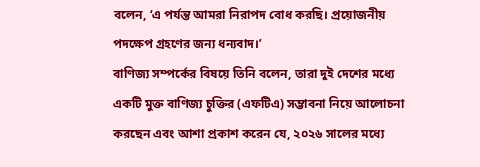বলেন, ‘এ পর্যন্ত আমরা নিরাপদ বোধ করছি। প্রয়োজনীয় পদক্ষেপ গ্রহণের জন্য ধন্যবাদ।’
বাণিজ্য সম্পর্কের বিষয়ে তিনি বলেন, তারা দুই দেশের মধ্যে একটি মুক্ত বাণিজ্য চুক্তির (এফটিএ) সম্ভাবনা নিয়ে আলোচনা করছেন এবং আশা প্রকাশ করেন যে, ২০২৬ সালের মধ্যে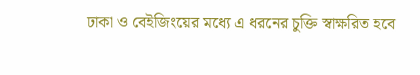ঢাকা ও বেইজিংয়ের মধ্যে এ ধরনের চুক্তি স্বাক্ষরিত হবে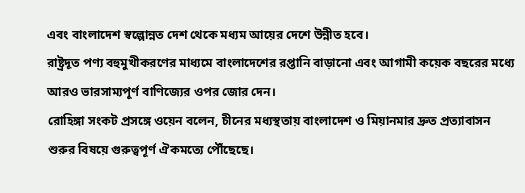এবং বাংলাদেশ স্বল্পোন্নত দেশ থেকে মধ্যম আয়ের দেশে উন্নীত হবে।
রাষ্ট্রদূত পণ্য বহুমুখীকরণের মাধ্যমে বাংলাদেশের রপ্তানি বাড়ানো এবং আগামী কয়েক বছরের মধ্যে আরও ভারসাম্যপূর্ণ বাণিজ্যের ওপর জোর দেন।
রোহিঙ্গা সংকট প্রসঙ্গে ওয়েন বলেন, চীনের মধ্যস্থতায় বাংলাদেশ ও মিয়ানমার দ্রুত প্রত্যাবাসন শুরুর বিষয়ে গুরুত্বপূর্ণ ঐকমত্যে পৌঁছেছে।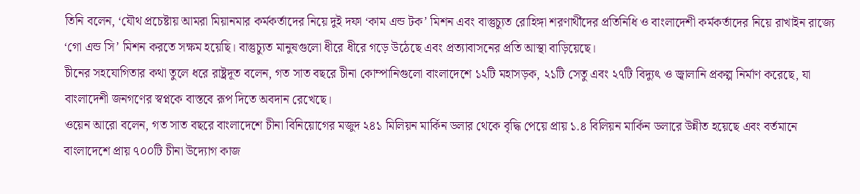তিনি বলেন, ‘যৌথ প্রচেষ্টায় আমরা মিয়ানমার কর্মকর্তাদের নিয়ে দুই দফা ‘কাম এন্ড টক’ মিশন এবং বাস্তুচ্যুত রোহিঙ্গা শরণার্থীদের প্রতিনিধি ও বাংলাদেশী কর্মকর্তাদের নিয়ে রাখাইন রাজ্যে ‘গো এন্ড সি’ মিশন করতে সক্ষম হয়েছি। বাস্তুচ্যুত মানুষগুলো ধীরে ধীরে গড়ে উঠেছে এবং প্রত্যাবাসনের প্রতি আস্থা বাড়িয়েছে।
চীনের সহযোগিতার কথা তুলে ধরে রাষ্ট্রদূত বলেন, গত সাত বছরে চীনা কোম্পানিগুলো বাংলাদেশে ১২টি মহাসড়ক, ২১টি সেতু এবং ২৭টি বিদ্যুৎ ও জ্বালানি প্রকল্প নির্মাণ করেছে, যা বাংলাদেশী জনগণের স্বপ্নকে বাস্তবে রূপ দিতে অবদান রেখেছে।
ওয়েন আরো বলেন, গত সাত বছরে বাংলাদেশে চীনা বিনিয়োগের মজুদ ২৪১ মিলিয়ন মার্কিন ডলার থেকে বৃদ্ধি পেয়ে প্রায় ১.৪ বিলিয়ন মার্কিন ডলারে উন্নীত হয়েছে এবং বর্তমানে বাংলাদেশে প্রায় ৭০০টি চীনা উদ্যোগ কাজ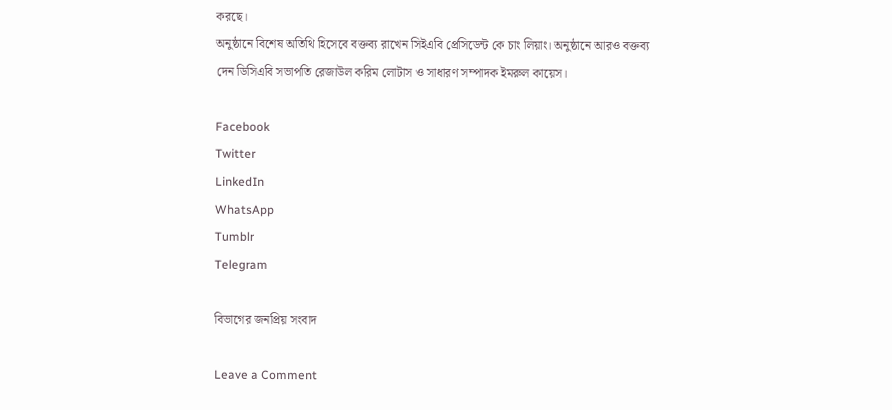করছে।
অনুষ্ঠানে বিশেষ অতিথি হিসেবে বক্তব্য রাখেন সিইএবি প্রেসিডেন্ট কে চাং লিয়াং। অনুষ্ঠানে আরও বক্তব্য দেন ডিসিএবি সভাপতি রেজাউল করিম লোটাস ও সাধারণ সম্পাদক ইমরুল কায়েস।

Facebook
Twitter
LinkedIn
WhatsApp
Tumblr
Telegram

বিভাগের জনপ্রিয় সংবাদ

Leave a Comment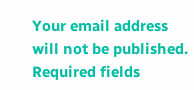Your email address will not be published. Required fields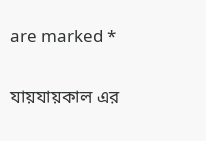are marked *

যায়যায়কাল এর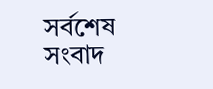সর্বশেষ সংবাদ